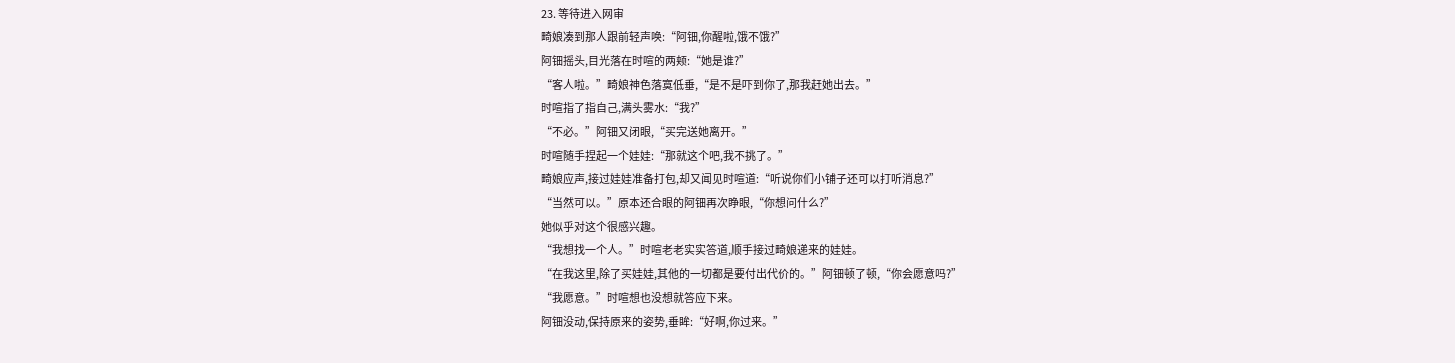23. 等待进入网审
畸娘凑到那人跟前轻声唤:“阿钿,你醒啦,饿不饿?”
阿钿摇头,目光落在时喧的两颊:“她是谁?”
“客人啦。”畸娘神色落寞低垂,“是不是吓到你了,那我赶她出去。”
时喧指了指自己,满头雾水:“我?”
“不必。”阿钿又闭眼,“买完送她离开。”
时喧随手捏起一个娃娃:“那就这个吧,我不挑了。”
畸娘应声,接过娃娃准备打包,却又闻见时喧道:“听说你们小铺子还可以打听消息?”
“当然可以。”原本还合眼的阿钿再次睁眼,“你想问什么?”
她似乎对这个很感兴趣。
“我想找一个人。”时喧老老实实答道,顺手接过畸娘递来的娃娃。
“在我这里,除了买娃娃,其他的一切都是要付出代价的。”阿钿顿了顿,“你会愿意吗?”
“我愿意。”时喧想也没想就答应下来。
阿钿没动,保持原来的姿势,垂眸:“好啊,你过来。”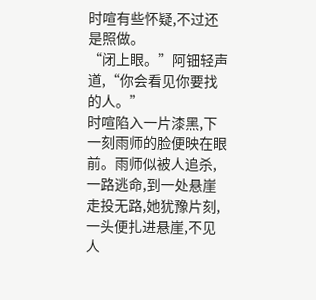时喧有些怀疑,不过还是照做。
“闭上眼。”阿钿轻声道,“你会看见你要找的人。”
时喧陷入一片漆黑,下一刻雨师的脸便映在眼前。雨师似被人追杀,一路逃命,到一处悬崖走投无路,她犹豫片刻,一头便扎进悬崖,不见人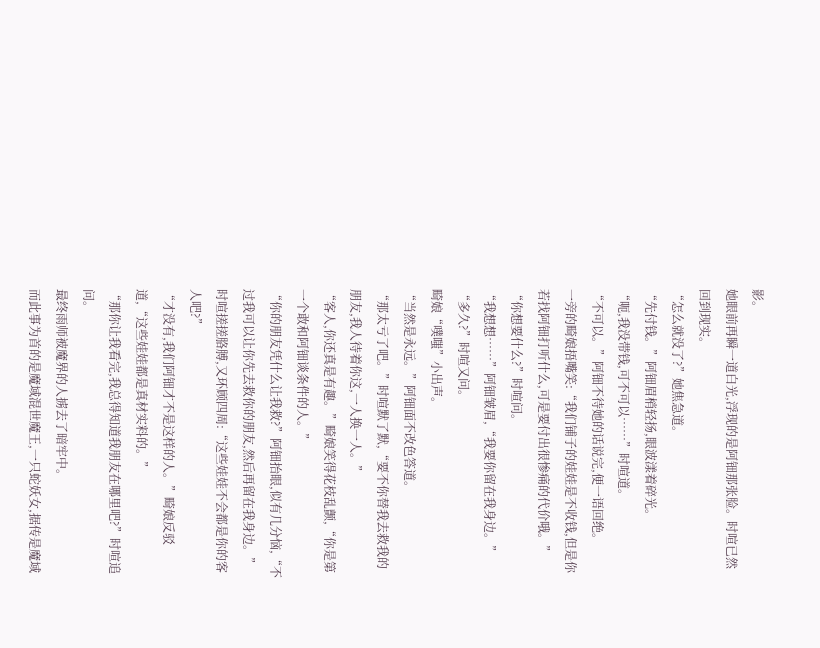影。
她眼前再瞬一道白光,浮现的是阿钿那张脸。时喧已然回到现实。
“怎么就没了?”她焦急道。
“先付钱。”阿钿眉梢轻扬,眼波漾着碎光。
“呃,我没带钱,可不可以……”时喧道。
“不可以。”阿钿不待她的话说完,便一语回绝。
一旁的畸娘捂嘴笑:“我们铺子的娃娃是不收钱,但是你若找阿钿打听什么,可是要付出很惨痛的代价哦。”
“你想要什么?”时喧问。
“我想想……”阿钿皱眉,“我要你留在我身边。”
“多久?”时喧又问。
畸娘“噗嗤”小出声。
“当然是永远。”阿钿面不改色答道。
“那太亏了吧。”时喧默了默,“要不你替我去救我的朋友,我人待着你这,一人换一人。”
“客人,你还真是有趣。”畸娘笑得花枝乱颤,“你是第一个敢和阿钿谈条件的人。”
“你的朋友凭什么让我救?”阿钿抬眼,似有几分恼,“不过我可以让你先去救你的朋友,然后再留在我身边。”
时喧搓搓胳膊,又环顾四周:“这些娃娃不会都是你的客人吧?”
“才没有,我们阿钿才不是这样的人。”畸娘反驳道,“这些娃娃都是真材实料的。”
“那你让我看完,我总得知道我朋友在哪里吧?”时喧追问。
最终雨师被魔界的人掳去了暗牢中。
而此事为首的是魔域混世魔王,一只蛇妖女,据传是魔域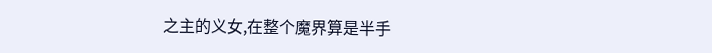之主的义女,在整个魔界算是半手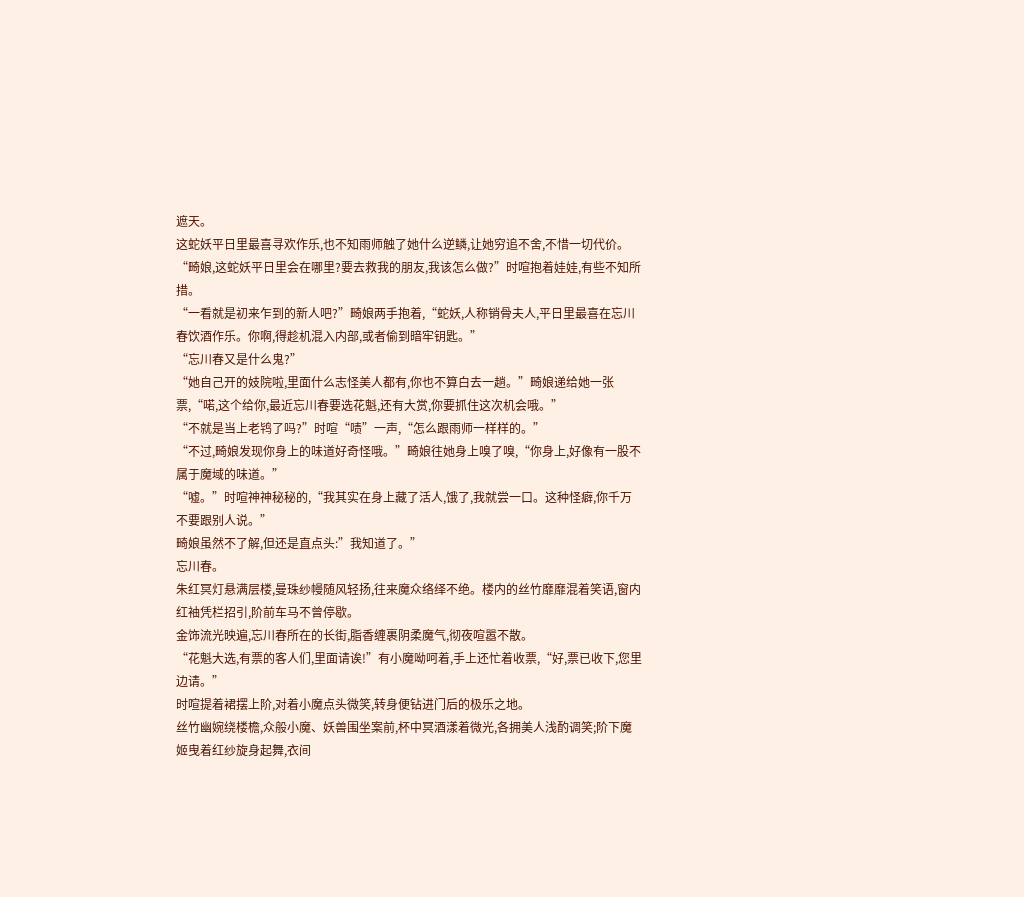遮天。
这蛇妖平日里最喜寻欢作乐,也不知雨师触了她什么逆鳞,让她穷追不舍,不惜一切代价。
“畸娘,这蛇妖平日里会在哪里?要去救我的朋友,我该怎么做?”时喧抱着娃娃,有些不知所措。
“一看就是初来乍到的新人吧?”畸娘两手抱着,“蛇妖,人称销骨夫人,平日里最喜在忘川春饮酒作乐。你啊,得趁机混入内部,或者偷到暗牢钥匙。”
“忘川春又是什么鬼?”
“她自己开的妓院啦,里面什么志怪美人都有,你也不算白去一趟。”畸娘递给她一张票,“喏,这个给你,最近忘川春要选花魁,还有大赏,你要抓住这次机会哦。”
“不就是当上老鸨了吗?”时喧“啧”一声,“怎么跟雨师一样样的。”
“不过,畸娘发现你身上的味道好奇怪哦。”畸娘往她身上嗅了嗅,“你身上,好像有一股不属于魔域的味道。”
“嘘。”时喧神神秘秘的,“我其实在身上藏了活人,饿了,我就尝一口。这种怪癖,你千万不要跟别人说。”
畸娘虽然不了解,但还是直点头:”我知道了。”
忘川春。
朱红冥灯悬满层楼,曼珠纱幔随风轻扬,往来魔众络绎不绝。楼内的丝竹靡靡混着笑语,窗内红袖凭栏招引,阶前车马不曾停歇。
金饰流光映遍,忘川春所在的长街,脂香缠裹阴柔魔气,彻夜喧嚣不散。
“花魁大选,有票的客人们,里面请诶!”有小魔呦呵着,手上还忙着收票,“好,票已收下,您里边请。”
时喧提着裙摆上阶,对着小魔点头微笑,转身便钻进门后的极乐之地。
丝竹幽婉绕楼檐,众般小魔、妖兽围坐案前,杯中冥酒漾着微光,各拥美人浅酌调笑;阶下魔姬曳着红纱旋身起舞,衣间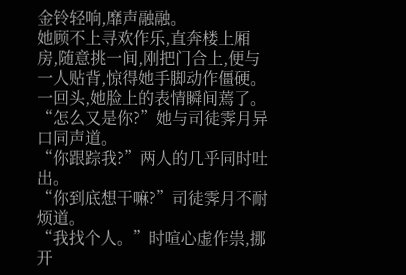金铃轻响,靡声融融。
她顾不上寻欢作乐,直奔楼上厢房,随意挑一间,刚把门合上,便与一人贴背,惊得她手脚动作僵硬。
一回头,她脸上的表情瞬间蔫了。
“怎么又是你?”她与司徒霁月异口同声道。
“你跟踪我?”两人的几乎同时吐出。
“你到底想干嘛?”司徒霁月不耐烦道。
“我找个人。”时喧心虚作祟,挪开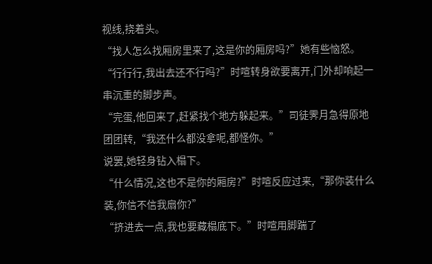视线,挠着头。
“找人怎么找厢房里来了,这是你的厢房吗?”她有些恼怒。
“行行行,我出去还不行吗?”时喧转身欲要离开,门外却响起一串沉重的脚步声。
“完蛋,他回来了,赶紧找个地方躲起来。”司徒霁月急得原地团团转,“我还什么都没拿呢,都怪你。”
说罢,她轻身钻入榻下。
“什么情况,这也不是你的厢房?”时喧反应过来,“那你装什么装,你信不信我扇你?”
“挤进去一点,我也要藏榻底下。”时喧用脚踹了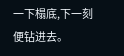一下榻底,下一刻便钻进去。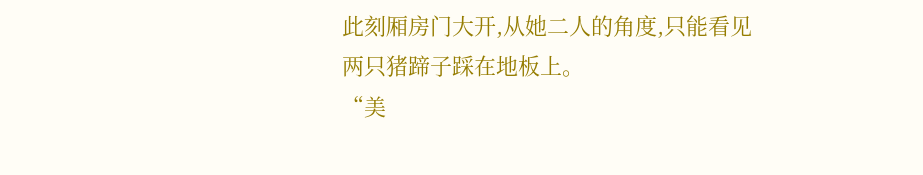此刻厢房门大开,从她二人的角度,只能看见两只猪蹄子踩在地板上。
“美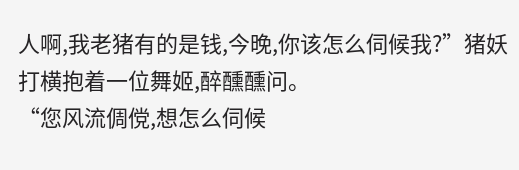人啊,我老猪有的是钱,今晚,你该怎么伺候我?”猪妖打横抱着一位舞姬,醉醺醺问。
“您风流倜傥,想怎么伺候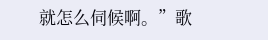就怎么伺候啊。”歌